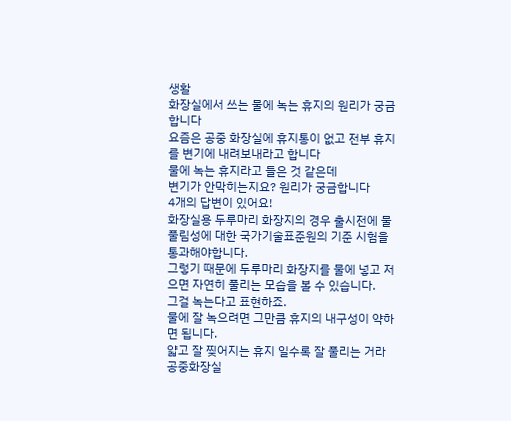생활
화장실에서 쓰는 물에 녹는 휴지의 원리가 궁금합니다
요즘은 공중 화장실에 휴지통이 없고 전부 휴지를 변기에 내려보내라고 합니다
물에 녹는 휴지라고 들은 것 같은데
변기가 안막히는지요? 원리가 궁금합니다
4개의 답변이 있어요!
화장실용 두루마리 화장지의 경우 출시전에 물 풀림성에 대한 국가기술표준원의 기준 시험을 통과해야합니다.
그렇기 때문에 두루마리 화장지를 물에 넣고 저으면 자연히 풀리는 모습을 볼 수 있습니다.
그걸 녹는다고 표현하죠.
물에 잘 녹으려면 그만큼 휴지의 내구성이 약하면 됩니다.
얇고 잘 찢어지는 휴지 일수록 잘 풀리는 거라 공중화장실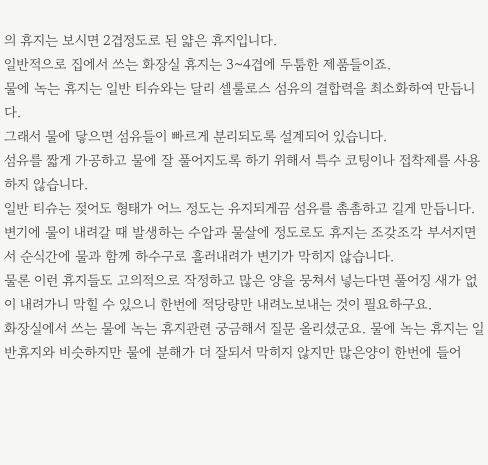의 휴지는 보시면 2겹정도로 된 얇은 휴지입니다.
일반적으로 집에서 쓰는 화장실 휴지는 3~4겹에 두툼한 제품들이죠.
물에 녹는 휴지는 일반 티슈와는 달리 셀룰로스 섬유의 결합력을 최소화하여 만듭니다.
그래서 물에 닿으면 섬유들이 빠르게 분리되도록 설계되어 있습니다.
섬유를 짧게 가공하고 물에 잘 풀어지도록 하기 위해서 특수 코팅이나 접착제를 사용하지 않습니다.
일반 티슈는 젖어도 형태가 어느 정도는 유지되게끔 섬유를 촘촘하고 길게 만듭니다.
변기에 물이 내려갈 때 발생하는 수압과 물살에 정도로도 휴지는 조갖조각 부서지면서 순식간에 물과 함께 하수구로 흘러내려가 변기가 막히지 않습니다.
물론 이런 휴지들도 고의적으로 작정하고 많은 양을 뭉쳐서 넣는다면 풀어징 새가 없이 내려가니 막힐 수 있으니 한번에 적당량만 내려노보내는 것이 필요하구요.
화장실에서 쓰는 물에 녹는 휴지관련 궁금해서 질문 올리셨군요. 물에 녹는 휴지는 일반휴지와 비슷하지만 물에 분해가 더 잘되서 막히지 않지만 많은양이 한번에 들어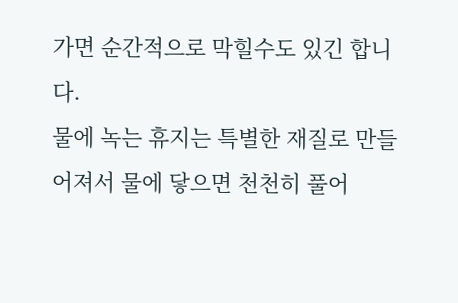가면 순간적으로 막힐수도 있긴 합니다.
물에 녹는 휴지는 특별한 재질로 만들어져서 물에 닿으면 천천히 풀어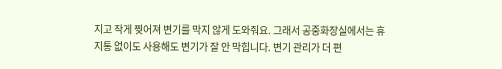지고 작게 찢어져 변기를 막지 않게 도와줘요. 그래서 공중화장실에서는 휴지통 없이도 사용해도 변기가 잘 안 막힙니다. 변기 관리가 더 편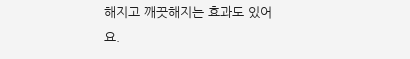해지고 깨끗해지는 효과도 있어요.